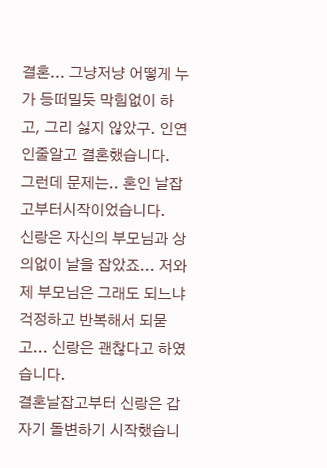결혼... 그냥저냥 어떻게 누가 등떠밀듯 막힘없이 하고, 그리 싫지 않았구. 인연인줄알고 결혼했습니다.
그런데 문제는.. 혼인 날잡고부터시작이었습니다.
신랑은 자신의 부모님과 상의없이 날을 잡았죠... 저와 제 부모님은 그래도 되느냐 걱정하고 반복해서 되묻고... 신랑은 괜찮다고 하였습니다.
결혼날잡고부터 신랑은 갑자기 돌변하기 시작했습니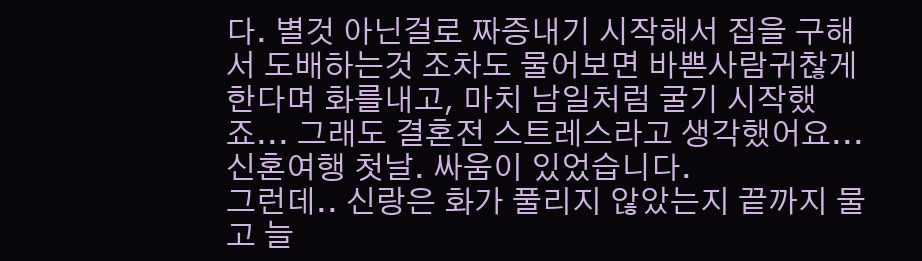다. 별것 아닌걸로 짜증내기 시작해서 집을 구해서 도배하는것 조차도 물어보면 바쁜사람귀찮게 한다며 화를내고, 마치 남일처럼 굴기 시작했죠... 그래도 결혼전 스트레스라고 생각했어요...
신혼여행 첫날. 싸움이 있었습니다.
그런데.. 신랑은 화가 풀리지 않았는지 끝까지 물고 늘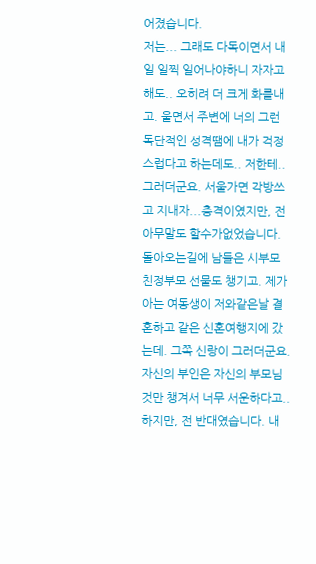어졌습니다.
저는... 그래도 다독이면서 내일 일찍 일어나야하니 자자고 해도.. 오히려 더 크게 화를내고. 울면서 주변에 너의 그런 독단적인 성격땜에 내가 걱정스럽다고 하는데도.. 저한테.. 그러더군요. 서울가면 각방쓰고 지내자...충격이였지만, 전 아무말도 할수가없었습니다.
돌아오는길에 남들은 시부모 친정부모 선물도 챙기고. 제가 아는 여동생이 저와같은날 결혼하고 같은 신혼여행지에 갔는데. 그쪽 신랑이 그러더군요. 자신의 부인은 자신의 부모님것만 챙겨서 너무 서운하다고.. 하지만, 전 반대였습니다. 내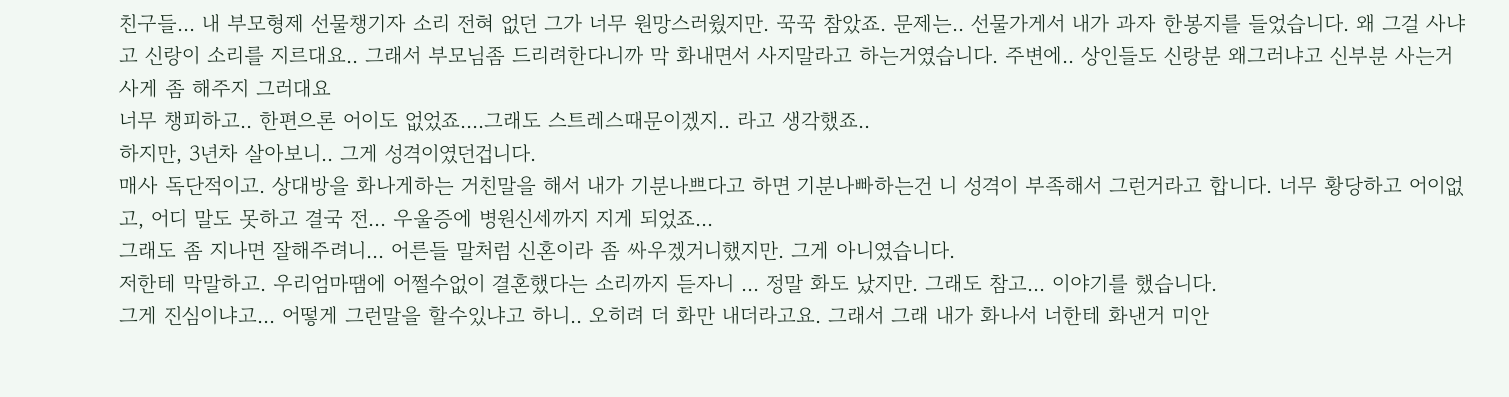친구들... 내 부모형제 선물챙기자 소리 전혀 없던 그가 너무 원망스러웠지만. 꾹꾹 참았죠. 문제는.. 선물가게서 내가 과자 한봉지를 들었습니다. 왜 그걸 사냐고 신랑이 소리를 지르대요.. 그래서 부모님좀 드리려한다니까 막 화내면서 사지말라고 하는거였습니다. 주변에.. 상인들도 신랑분 왜그러냐고 신부분 사는거 사게 좀 해주지 그러대요
너무 챙피하고.. 한편으론 어이도 없었죠....그래도 스트레스때문이겠지.. 라고 생각했죠..
하지만, 3년차 살아보니.. 그게 성격이였던겁니다.
매사 독단적이고. 상대방을 화나게하는 거친말을 해서 내가 기분나쁘다고 하면 기분나빠하는건 니 성격이 부족해서 그런거라고 합니다. 너무 황당하고 어이없고, 어디 말도 못하고 결국 전... 우울증에 병원신세까지 지게 되었죠...
그래도 좀 지나면 잘해주려니... 어른들 말처럼 신혼이라 좀 싸우겠거니했지만. 그게 아니였습니다.
저한테 막말하고. 우리엄마땜에 어쩔수없이 결혼했다는 소리까지 듣자니 ... 정말 화도 났지만. 그래도 참고... 이야기를 했습니다.
그게 진심이냐고... 어떻게 그런말을 할수있냐고 하니.. 오히려 더 화만 내더라고요. 그래서 그래 내가 화나서 너한테 화낸거 미안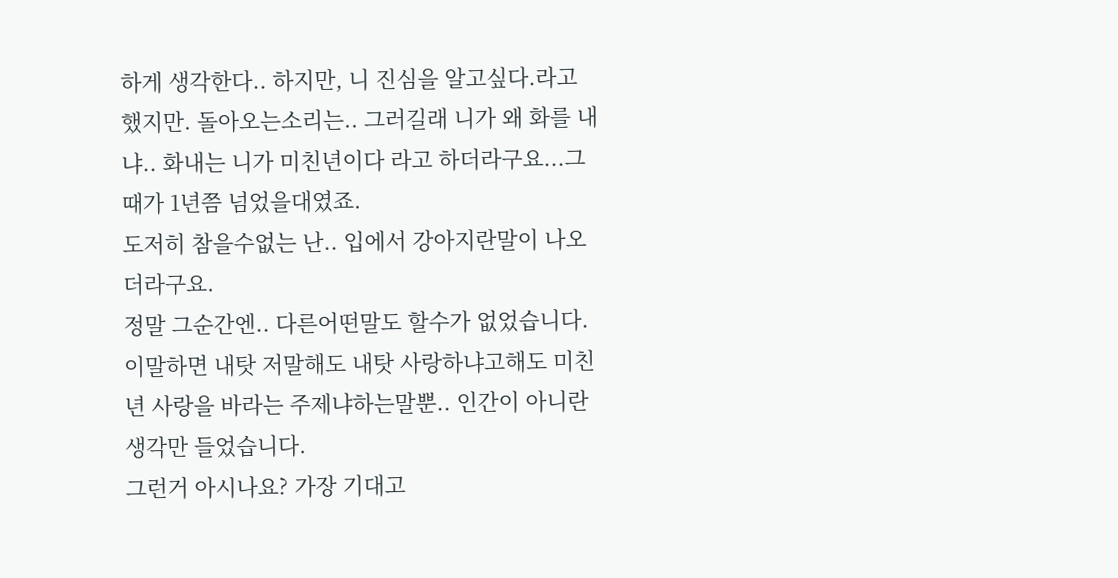하게 생각한다.. 하지만, 니 진심을 알고싶다.라고 했지만. 돌아오는소리는.. 그러길래 니가 왜 화를 내냐.. 화내는 니가 미친년이다 라고 하더라구요...그때가 1년쯤 넘었을대였죠.
도저히 참을수없는 난.. 입에서 강아지란말이 나오더라구요.
정말 그순간엔.. 다른어떤말도 할수가 없었습니다. 이말하면 내탓 저말해도 내탓 사랑하냐고해도 미친년 사랑을 바라는 주제냐하는말뿐.. 인간이 아니란 생각만 들었습니다.
그런거 아시나요? 가장 기대고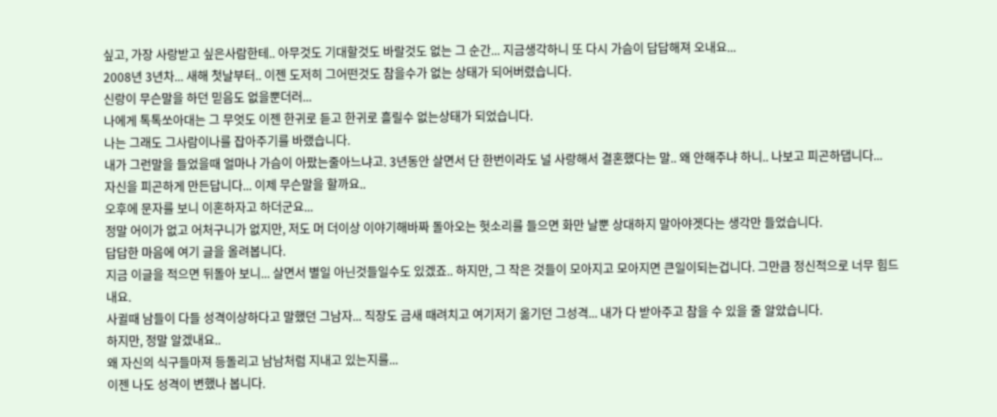싶고, 가장 사랑받고 싶은사람한테.. 아무것도 기대할것도 바랄것도 없는 그 순간... 지금생각하니 또 다시 가슴이 답답해져 오내요...
2008년 3년차... 새해 첫날부터.. 이젠 도저히 그어떤것도 참을수가 없는 상태가 되어버렸습니다.
신랑이 무슨말을 하던 믿음도 없을뿐더러...
나에게 톡톡쏘아대는 그 무엇도 이젠 한귀로 듣고 한귀로 흘릴수 없는상태가 되었습니다.
나는 그래도 그사람이나를 잡아주기를 바랬습니다.
내가 그런말을 들었을때 얼마나 가슴이 아팠는줄아느냐고. 3년동안 살면서 단 한번이라도 널 사랑해서 결혼했다는 말.. 왜 안해주냐 하니.. 나보고 피곤하댑니다...
자신을 피곤하게 만든답니다... 이제 무슨말을 할까요..
오후에 문자를 보니 이혼하자고 하더군요...
정말 어이가 없고 어처구니가 없지만, 저도 머 더이상 이야기해바짜 돌아오는 헛소리를 들으면 화만 날뿐 상대하지 말아야겟다는 생각만 들었습니다.
답답한 마음에 여기 글을 올려봅니다.
지금 이글을 적으면 뒤돌아 보니... 살면서 별일 아닌것들일수도 있겠죠.. 하지만, 그 작은 것들이 모아지고 모아지면 큰일이되는겁니다. 그만큼 정신적으로 너무 힘드내요.
사귈때 남들이 다들 성격이상하다고 말했던 그남자... 직장도 금새 때려치고 여기저기 옮기던 그성격... 내가 다 받아주고 참을 수 있을 줄 알았습니다.
하지만, 정말 알겠내요..
왜 자신의 식구들마져 등돌리고 남남처럼 지내고 있는지를...
이젠 나도 성격이 변했나 봅니다.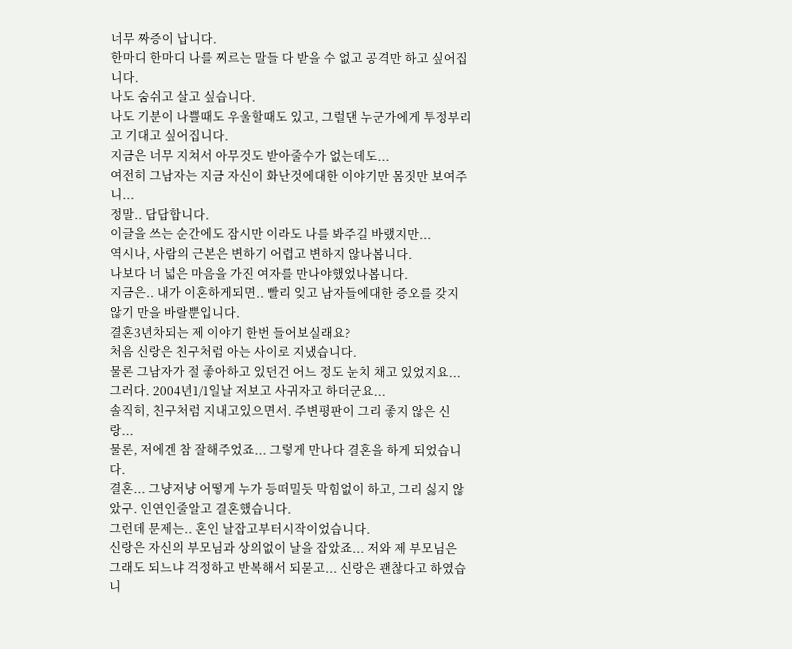너무 짜증이 납니다.
한마디 한마디 나를 찌르는 말들 다 받을 수 없고 공격만 하고 싶어집니다.
나도 숨쉬고 살고 싶습니다.
나도 기분이 나쁠때도 우울할때도 있고, 그럴댄 누군가에게 투정부리고 기대고 싶어집니다.
지금은 너무 지쳐서 아무것도 받아줄수가 없는데도...
여전히 그남자는 지금 자신이 화난것에대한 이야기만 몸짓만 보여주니...
정말.. 답답합니다.
이글을 쓰는 순간에도 잠시만 이라도 나를 봐주길 바랬지만...
역시나, 사람의 근본은 변하기 어렵고 변하지 않나봅니다.
나보다 너 넓은 마음을 가진 여자를 만나야했었나봅니다.
지금은.. 내가 이혼하게되면.. 빨리 잊고 남자들에대한 증오를 갖지 않기 만을 바랄뿐입니다.
결혼3년차되는 제 이야기 한번 들어보실래요?
처음 신랑은 친구처럼 아는 사이로 지냈습니다.
물론 그남자가 절 좋아하고 있던건 어느 정도 눈치 채고 있었지요...
그러다. 2004년1/1일날 저보고 사귀자고 하더군요...
솔직히, 친구처럼 지내고있으면서. 주변평판이 그리 좋지 않은 신랑...
물론, 저에겐 참 잘해주었죠... 그렇게 만나다 결혼을 하게 되었습니다.
결혼... 그냥저냥 어떻게 누가 등떠밀듯 막힘없이 하고, 그리 싫지 않았구. 인연인줄알고 결혼했습니다.
그런데 문제는.. 혼인 날잡고부터시작이었습니다.
신랑은 자신의 부모님과 상의없이 날을 잡았죠... 저와 제 부모님은 그래도 되느냐 걱정하고 반복해서 되묻고... 신랑은 괜찮다고 하였습니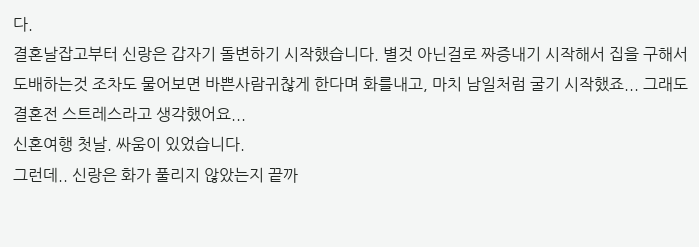다.
결혼날잡고부터 신랑은 갑자기 돌변하기 시작했습니다. 별것 아닌걸로 짜증내기 시작해서 집을 구해서 도배하는것 조차도 물어보면 바쁜사람귀찮게 한다며 화를내고, 마치 남일처럼 굴기 시작했죠... 그래도 결혼전 스트레스라고 생각했어요...
신혼여행 첫날. 싸움이 있었습니다.
그런데.. 신랑은 화가 풀리지 않았는지 끝까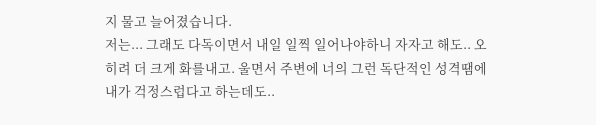지 물고 늘어졌습니다.
저는... 그래도 다독이면서 내일 일찍 일어나야하니 자자고 해도.. 오히려 더 크게 화를내고. 울면서 주변에 너의 그런 독단적인 성격땜에 내가 걱정스럽다고 하는데도..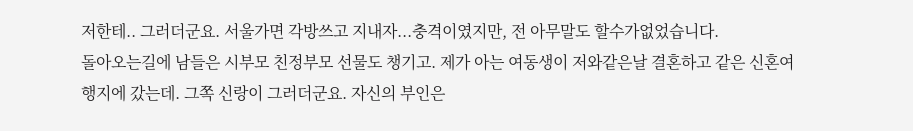저한테.. 그러더군요. 서울가면 각방쓰고 지내자...충격이였지만, 전 아무말도 할수가없었습니다.
돌아오는길에 남들은 시부모 친정부모 선물도 챙기고. 제가 아는 여동생이 저와같은날 결혼하고 같은 신혼여행지에 갔는데. 그쪽 신랑이 그러더군요. 자신의 부인은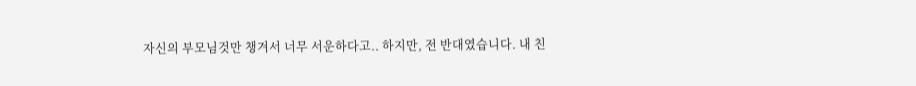자신의 부모님것만 챙겨서 너무 서운하다고.. 하지만, 전 반대였습니다. 내 친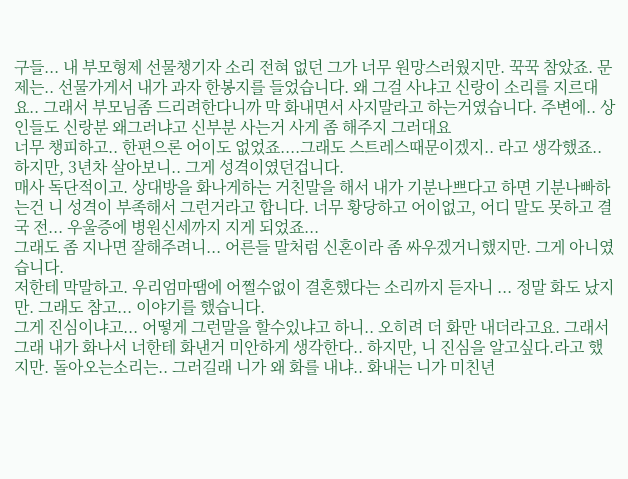구들... 내 부모형제 선물챙기자 소리 전혀 없던 그가 너무 원망스러웠지만. 꾹꾹 참았죠. 문제는.. 선물가게서 내가 과자 한봉지를 들었습니다. 왜 그걸 사냐고 신랑이 소리를 지르대요.. 그래서 부모님좀 드리려한다니까 막 화내면서 사지말라고 하는거였습니다. 주변에.. 상인들도 신랑분 왜그러냐고 신부분 사는거 사게 좀 해주지 그러대요
너무 챙피하고.. 한편으론 어이도 없었죠....그래도 스트레스때문이겠지.. 라고 생각했죠..
하지만, 3년차 살아보니.. 그게 성격이였던겁니다.
매사 독단적이고. 상대방을 화나게하는 거친말을 해서 내가 기분나쁘다고 하면 기분나빠하는건 니 성격이 부족해서 그런거라고 합니다. 너무 황당하고 어이없고, 어디 말도 못하고 결국 전... 우울증에 병원신세까지 지게 되었죠...
그래도 좀 지나면 잘해주려니... 어른들 말처럼 신혼이라 좀 싸우겠거니했지만. 그게 아니였습니다.
저한테 막말하고. 우리엄마땜에 어쩔수없이 결혼했다는 소리까지 듣자니 ... 정말 화도 났지만. 그래도 참고... 이야기를 했습니다.
그게 진심이냐고... 어떻게 그런말을 할수있냐고 하니.. 오히려 더 화만 내더라고요. 그래서 그래 내가 화나서 너한테 화낸거 미안하게 생각한다.. 하지만, 니 진심을 알고싶다.라고 했지만. 돌아오는소리는.. 그러길래 니가 왜 화를 내냐.. 화내는 니가 미친년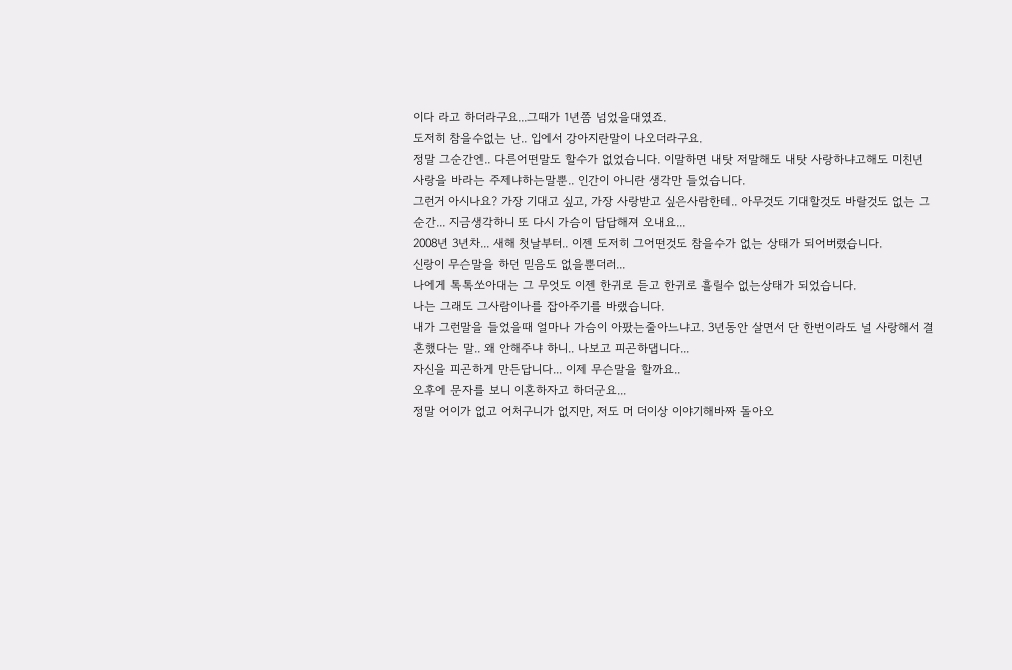이다 라고 하더라구요...그때가 1년쯤 넘었을대였죠.
도저히 참을수없는 난.. 입에서 강아지란말이 나오더라구요.
정말 그순간엔.. 다른어떤말도 할수가 없었습니다. 이말하면 내탓 저말해도 내탓 사랑하냐고해도 미친년 사랑을 바라는 주제냐하는말뿐.. 인간이 아니란 생각만 들었습니다.
그런거 아시나요? 가장 기대고 싶고, 가장 사랑받고 싶은사람한테.. 아무것도 기대할것도 바랄것도 없는 그 순간... 지금생각하니 또 다시 가슴이 답답해져 오내요...
2008년 3년차... 새해 첫날부터.. 이젠 도저히 그어떤것도 참을수가 없는 상태가 되어버렸습니다.
신랑이 무슨말을 하던 믿음도 없을뿐더러...
나에게 톡톡쏘아대는 그 무엇도 이젠 한귀로 듣고 한귀로 흘릴수 없는상태가 되었습니다.
나는 그래도 그사람이나를 잡아주기를 바랬습니다.
내가 그런말을 들었을때 얼마나 가슴이 아팠는줄아느냐고. 3년동안 살면서 단 한번이라도 널 사랑해서 결혼했다는 말.. 왜 안해주냐 하니.. 나보고 피곤하댑니다...
자신을 피곤하게 만든답니다... 이제 무슨말을 할까요..
오후에 문자를 보니 이혼하자고 하더군요...
정말 어이가 없고 어처구니가 없지만, 저도 머 더이상 이야기해바짜 돌아오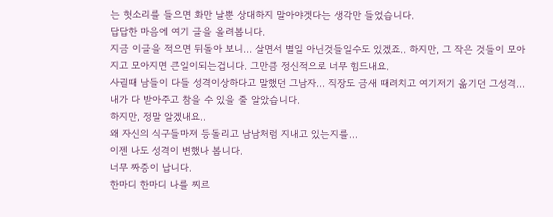는 헛소리를 들으면 화만 날뿐 상대하지 말아야겟다는 생각만 들었습니다.
답답한 마음에 여기 글을 올려봅니다.
지금 이글을 적으면 뒤돌아 보니... 살면서 별일 아닌것들일수도 있겠죠.. 하지만, 그 작은 것들이 모아지고 모아지면 큰일이되는겁니다. 그만큼 정신적으로 너무 힘드내요.
사귈때 남들이 다들 성격이상하다고 말했던 그남자... 직장도 금새 때려치고 여기저기 옮기던 그성격... 내가 다 받아주고 참을 수 있을 줄 알았습니다.
하지만, 정말 알겠내요..
왜 자신의 식구들마져 등돌리고 남남처럼 지내고 있는지를...
이젠 나도 성격이 변했나 봅니다.
너무 짜증이 납니다.
한마디 한마디 나를 찌르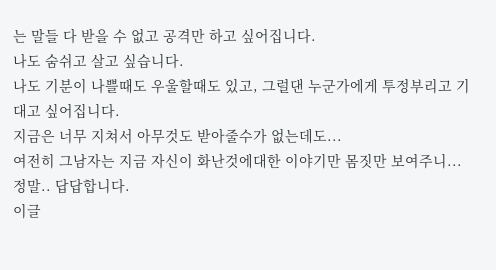는 말들 다 받을 수 없고 공격만 하고 싶어집니다.
나도 숨쉬고 살고 싶습니다.
나도 기분이 나쁠때도 우울할때도 있고, 그럴댄 누군가에게 투정부리고 기대고 싶어집니다.
지금은 너무 지쳐서 아무것도 받아줄수가 없는데도...
여전히 그남자는 지금 자신이 화난것에대한 이야기만 몸짓만 보여주니...
정말.. 답답합니다.
이글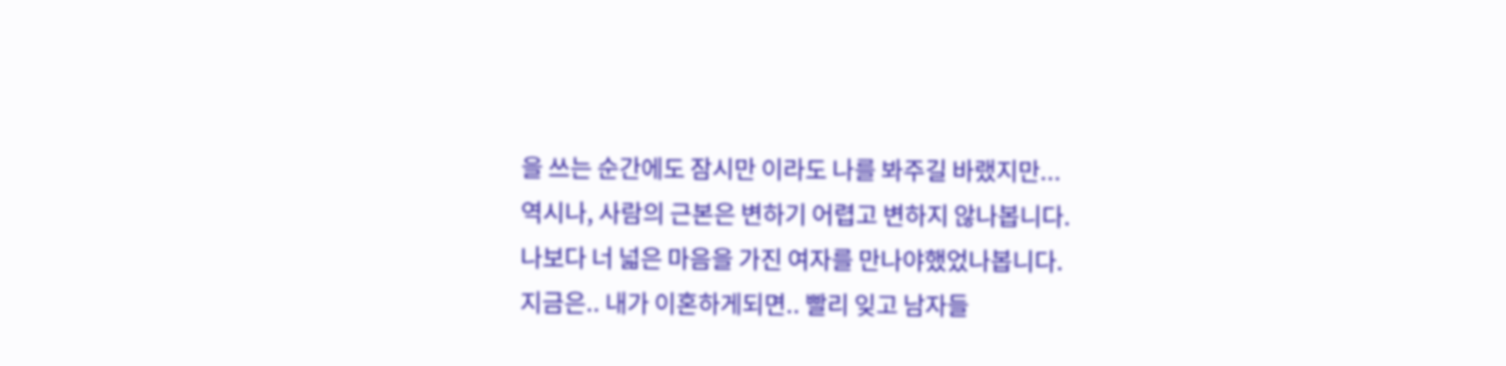을 쓰는 순간에도 잠시만 이라도 나를 봐주길 바랬지만...
역시나, 사람의 근본은 변하기 어렵고 변하지 않나봅니다.
나보다 너 넓은 마음을 가진 여자를 만나야했었나봅니다.
지금은.. 내가 이혼하게되면.. 빨리 잊고 남자들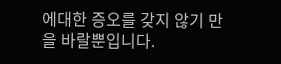에대한 증오를 갖지 않기 만을 바랄뿐입니다.